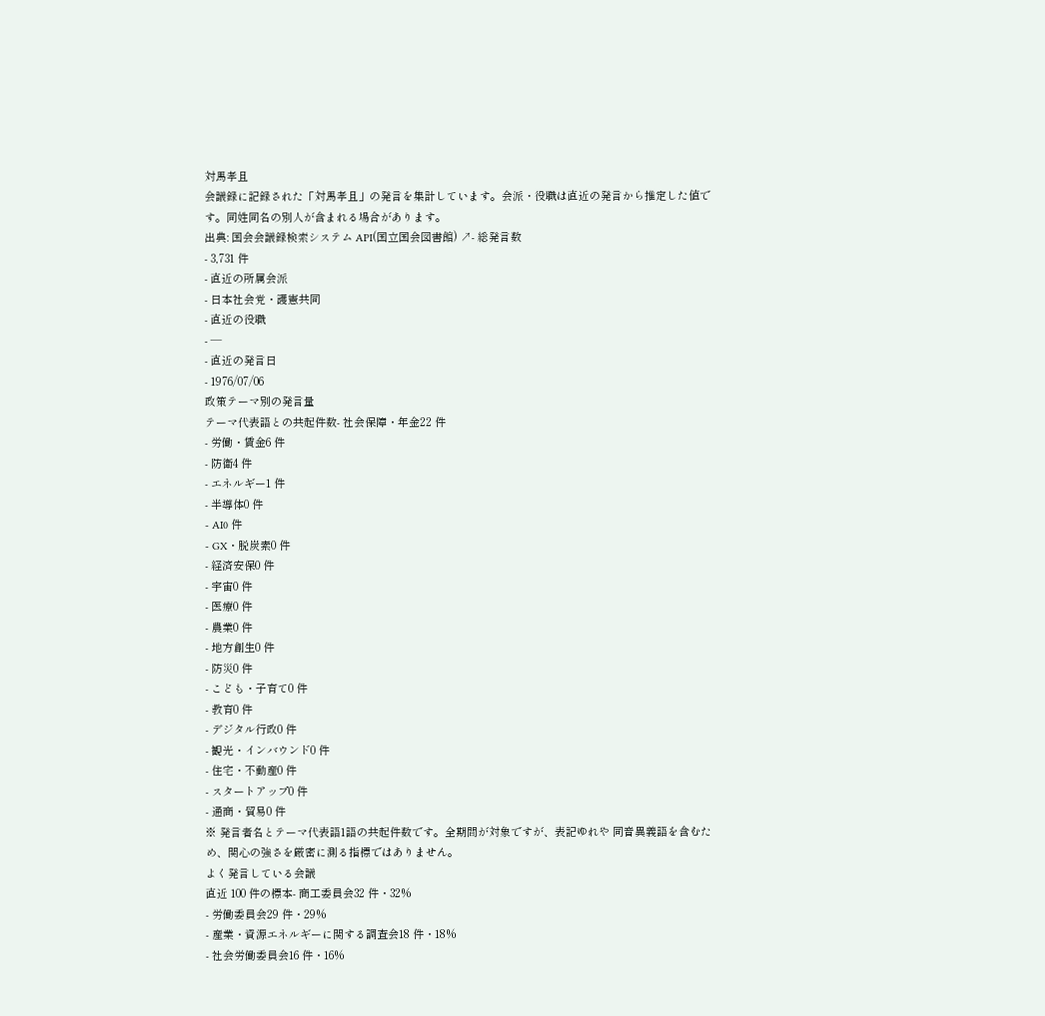対馬孝且
会議録に記録された「対馬孝且」の発言を集計しています。会派・役職は直近の発言から推定した値です。同姓同名の別人が含まれる場合があります。
出典: 国会会議録検索システム API(国立国会図書館) ↗- 総発言数
- 3,731 件
- 直近の所属会派
- 日本社会党・護憲共同
- 直近の役職
- —
- 直近の発言日
- 1976/07/06
政策テーマ別の発言量
テーマ代表語との共起件数- 社会保障・年金22 件
- 労働・賃金6 件
- 防衛4 件
- エネルギー1 件
- 半導体0 件
- AI0 件
- GX・脱炭素0 件
- 経済安保0 件
- 宇宙0 件
- 医療0 件
- 農業0 件
- 地方創生0 件
- 防災0 件
- こども・子育て0 件
- 教育0 件
- デジタル行政0 件
- 観光・インバウンド0 件
- 住宅・不動産0 件
- スタートアップ0 件
- 通商・貿易0 件
※ 発言者名とテーマ代表語1語の共起件数です。全期間が対象ですが、表記ゆれや 同音異義語を含むため、関心の強さを厳密に測る指標ではありません。
よく発言している会議
直近 100 件の標本- 商工委員会32 件・32%
- 労働委員会29 件・29%
- 産業・資源エネルギーに関する調査会18 件・18%
- 社会労働委員会16 件・16%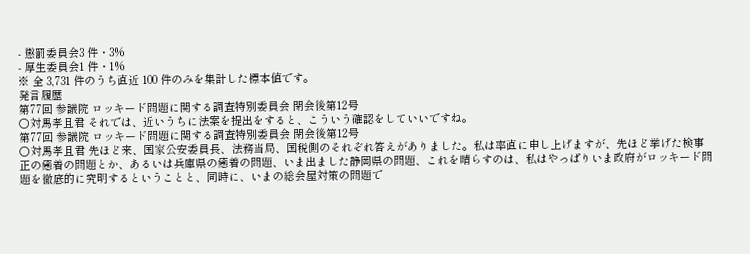- 懲罰委員会3 件・3%
- 厚生委員会1 件・1%
※ 全 3,731 件のうち直近 100 件のみを集計した標本値です。
発言履歴
第77回 参議院 ロッキード問題に関する調査特別委員会 閉会後第12号
○対馬孝且君 それでは、近いうちに法案を提出をすると、こういう確認をしていいですね。
第77回 参議院 ロッキード問題に関する調査特別委員会 閉会後第12号
○対馬孝且君 先ほど来、国家公安委員長、法務当局、国税側のそれぞれ答えがありました。私は率直に申し上げますが、先ほど挙げた検事正の癒着の問題とか、あるいは兵庫県の癒着の問題、いま出ました静岡県の問題、これを晴らすのは、私はやっぱりいま政府がロッキード問題を徹底的に究明するということと、同時に、いまの総会屋対策の問題で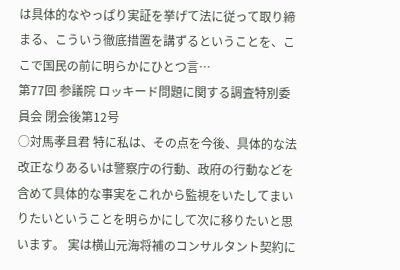は具体的なやっぱり実証を挙げて法に従って取り締まる、こういう徹底措置を講ずるということを、ここで国民の前に明らかにひとつ言…
第77回 参議院 ロッキード問題に関する調査特別委員会 閉会後第12号
○対馬孝且君 特に私は、その点を今後、具体的な法改正なりあるいは警察庁の行動、政府の行動などを含めて具体的な事実をこれから監視をいたしてまいりたいということを明らかにして次に移りたいと思います。 実は横山元海将補のコンサルタント契約に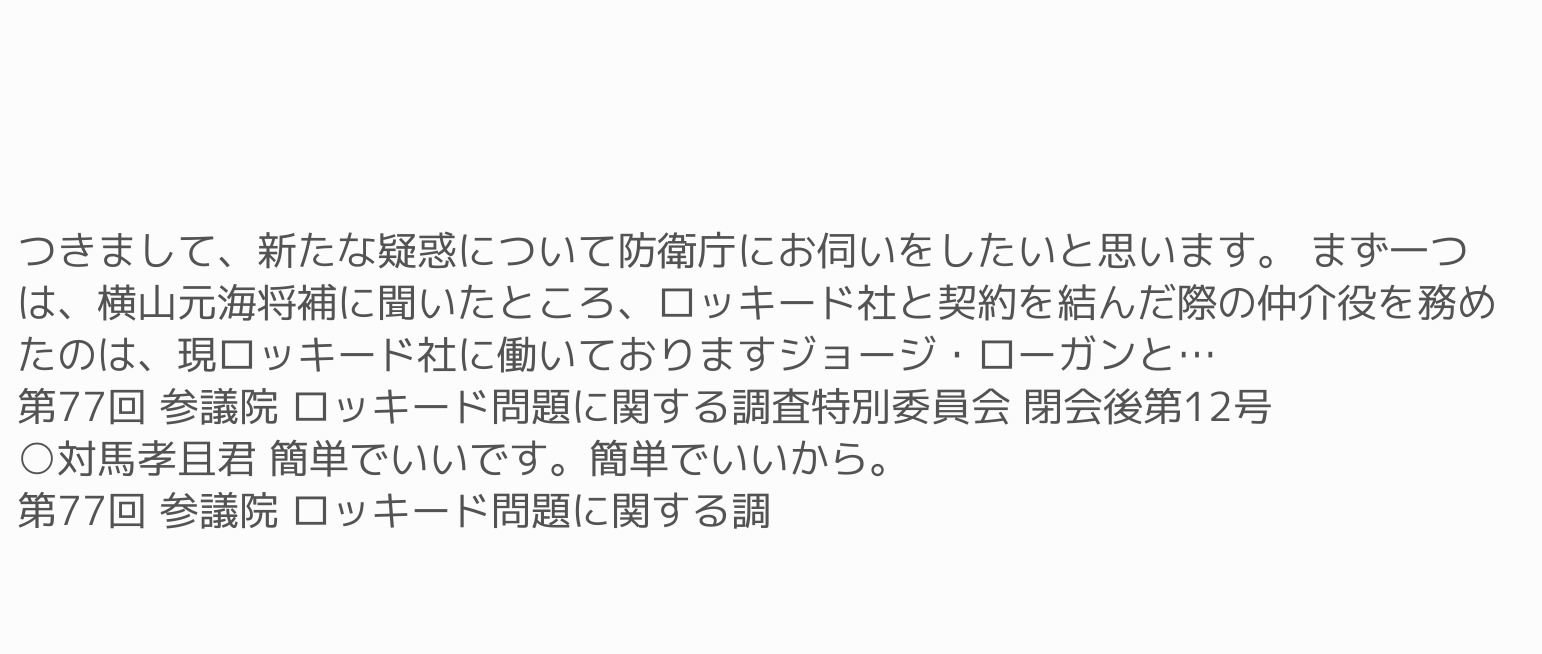つきまして、新たな疑惑について防衛庁にお伺いをしたいと思います。 まず一つは、横山元海将補に聞いたところ、ロッキード社と契約を結んだ際の仲介役を務めたのは、現ロッキード社に働いておりますジョージ・ローガンと…
第77回 参議院 ロッキード問題に関する調査特別委員会 閉会後第12号
○対馬孝且君 簡単でいいです。簡単でいいから。
第77回 参議院 ロッキード問題に関する調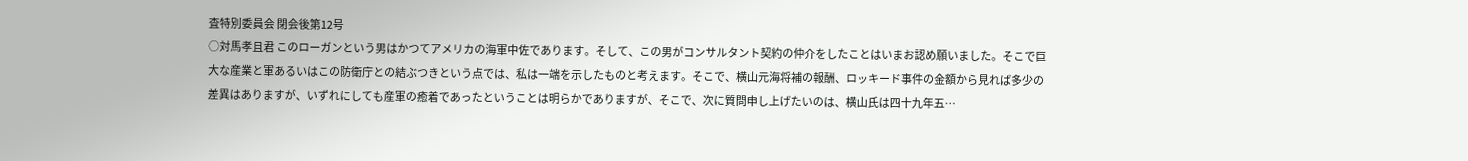査特別委員会 閉会後第12号
○対馬孝且君 このローガンという男はかつてアメリカの海軍中佐であります。そして、この男がコンサルタント契約の仲介をしたことはいまお認め願いました。そこで巨大な産業と軍あるいはこの防衛庁との結ぶつきという点では、私は一端を示したものと考えます。そこで、横山元海将補の報酬、ロッキード事件の金額から見れば多少の差異はありますが、いずれにしても産軍の癒着であったということは明らかでありますが、そこで、次に質問申し上げたいのは、横山氏は四十九年五…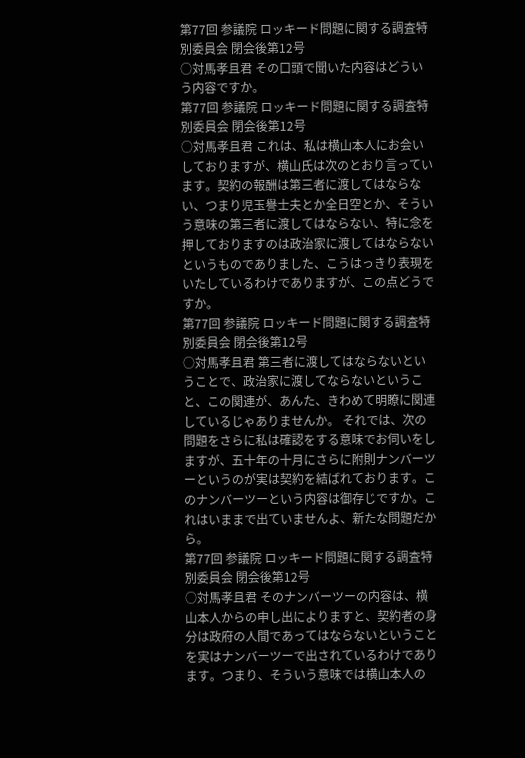第77回 参議院 ロッキード問題に関する調査特別委員会 閉会後第12号
○対馬孝且君 その口頭で聞いた内容はどういう内容ですか。
第77回 参議院 ロッキード問題に関する調査特別委員会 閉会後第12号
○対馬孝且君 これは、私は横山本人にお会いしておりますが、横山氏は次のとおり言っています。契約の報酬は第三者に渡してはならない、つまり児玉譽士夫とか全日空とか、そういう意味の第三者に渡してはならない、特に念を押しておりますのは政治家に渡してはならないというものでありました、こうはっきり表現をいたしているわけでありますが、この点どうですか。
第77回 参議院 ロッキード問題に関する調査特別委員会 閉会後第12号
○対馬孝且君 第三者に渡してはならないということで、政治家に渡してならないということ、この関連が、あんた、きわめて明瞭に関連しているじゃありませんか。 それでは、次の問題をさらに私は確認をする意味でお伺いをしますが、五十年の十月にさらに附則ナンバーツーというのが実は契約を結ばれております。このナンバーツーという内容は御存じですか。これはいままで出ていませんよ、新たな問題だから。
第77回 参議院 ロッキード問題に関する調査特別委員会 閉会後第12号
○対馬孝且君 そのナンバーツーの内容は、横山本人からの申し出によりますと、契約者の身分は政府の人間であってはならないということを実はナンバーツーで出されているわけであります。つまり、そういう意味では横山本人の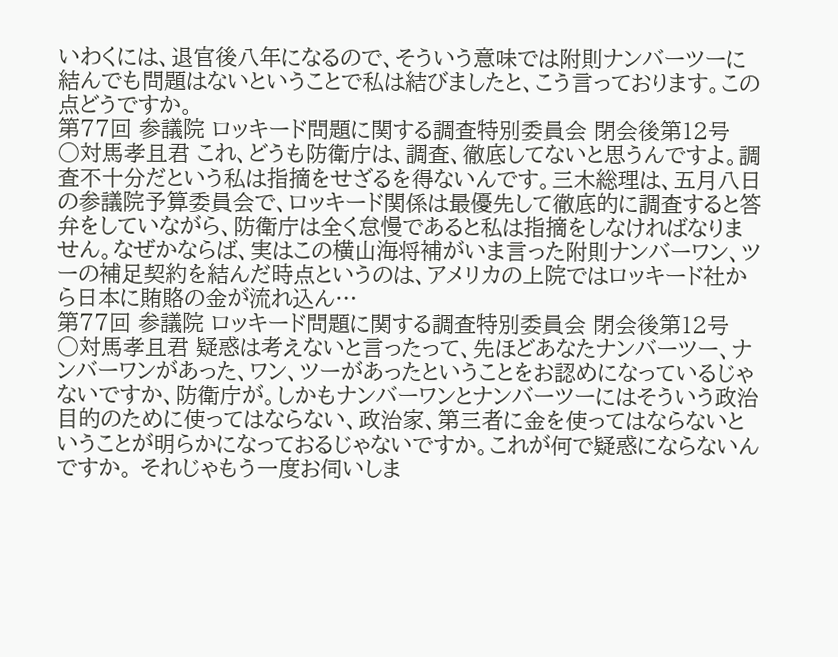いわくには、退官後八年になるので、そういう意味では附則ナンバーツーに結んでも問題はないということで私は結びましたと、こう言っております。この点どうですか。
第77回 参議院 ロッキード問題に関する調査特別委員会 閉会後第12号
○対馬孝且君 これ、どうも防衛庁は、調査、徹底してないと思うんですよ。調査不十分だという私は指摘をせざるを得ないんです。三木総理は、五月八日の参議院予算委員会で、ロッキード関係は最優先して徹底的に調査すると答弁をしていながら、防衛庁は全く怠慢であると私は指摘をしなければなりません。なぜかならば、実はこの横山海将補がいま言った附則ナンバーワン、ツーの補足契約を結んだ時点というのは、アメリカの上院ではロッキード社から日本に賄賂の金が流れ込ん…
第77回 参議院 ロッキード問題に関する調査特別委員会 閉会後第12号
○対馬孝且君 疑惑は考えないと言ったって、先ほどあなたナンバーツー、ナンバーワンがあった、ワン、ツーがあったということをお認めになっているじゃないですか、防衛庁が。しかもナンバーワンとナンバーツーにはそういう政治目的のために使ってはならない、政治家、第三者に金を使ってはならないということが明らかになっておるじゃないですか。これが何で疑惑にならないんですか。 それじゃもう一度お伺いしま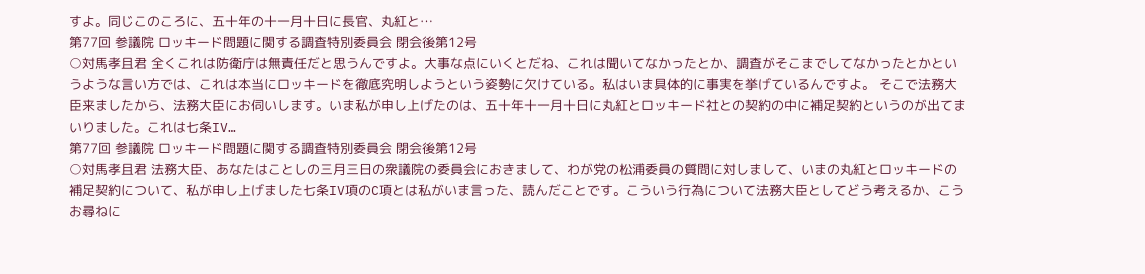すよ。同じこのころに、五十年の十一月十日に長官、丸紅と…
第77回 参議院 ロッキード問題に関する調査特別委員会 閉会後第12号
○対馬孝且君 全くこれは防衛庁は無責任だと思うんですよ。大事な点にいくとだね、これは聞いてなかったとか、調査がそこまでしてなかったとかというような言い方では、これは本当にロッキードを徹底究明しようという姿勢に欠けている。私はいま具体的に事実を挙げているんですよ。 そこで法務大臣来ましたから、法務大臣にお伺いします。いま私が申し上げたのは、五十年十一月十日に丸紅とロッキード社との契約の中に補足契約というのが出てまいりました。これは七条IV…
第77回 参議院 ロッキード問題に関する調査特別委員会 閉会後第12号
○対馬孝且君 法務大臣、あなたはことしの三月三日の衆議院の委員会におきまして、わが党の松浦委員の質問に対しまして、いまの丸紅とロッキードの補足契約について、私が申し上げました七条IV項のC項とは私がいま言った、読んだことです。こういう行為について法務大臣としてどう考えるか、こうお尋ねに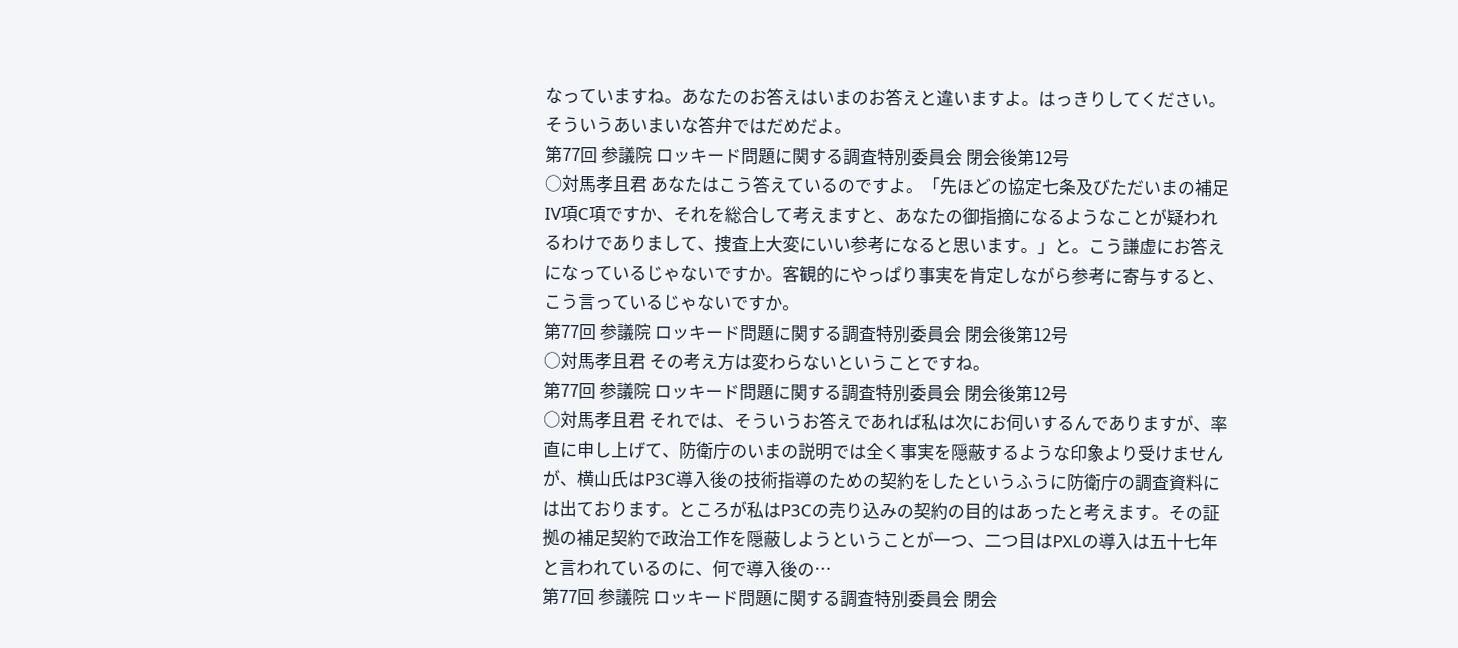なっていますね。あなたのお答えはいまのお答えと違いますよ。はっきりしてください。そういうあいまいな答弁ではだめだよ。
第77回 参議院 ロッキード問題に関する調査特別委員会 閉会後第12号
○対馬孝且君 あなたはこう答えているのですよ。「先ほどの協定七条及びただいまの補足IV項C項ですか、それを総合して考えますと、あなたの御指摘になるようなことが疑われるわけでありまして、捜査上大変にいい参考になると思います。」と。こう謙虚にお答えになっているじゃないですか。客観的にやっぱり事実を肯定しながら参考に寄与すると、こう言っているじゃないですか。
第77回 参議院 ロッキード問題に関する調査特別委員会 閉会後第12号
○対馬孝且君 その考え方は変わらないということですね。
第77回 参議院 ロッキード問題に関する調査特別委員会 閉会後第12号
○対馬孝且君 それでは、そういうお答えであれば私は次にお伺いするんでありますが、率直に申し上げて、防衛庁のいまの説明では全く事実を隠蔽するような印象より受けませんが、横山氏はP3C導入後の技術指導のための契約をしたというふうに防衛庁の調査資料には出ております。ところが私はP3Cの売り込みの契約の目的はあったと考えます。その証拠の補足契約で政治工作を隠蔽しようということが一つ、二つ目はPXLの導入は五十七年と言われているのに、何で導入後の…
第77回 参議院 ロッキード問題に関する調査特別委員会 閉会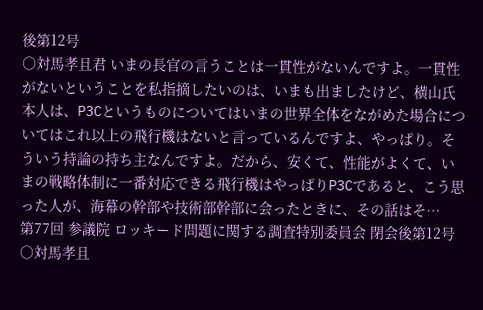後第12号
○対馬孝且君 いまの長官の言うことは一貫性がないんですよ。一貫性がないということを私指摘したいのは、いまも出ましたけど、横山氏本人は、P3Cというものについてはいまの世界全体をながめた場合についてはこれ以上の飛行機はないと言っているんですよ、やっぱり。そういう持論の持ち主なんですよ。だから、安くて、性能がよくて、いまの戦略体制に一番対応できる飛行機はやっぱりP3Cであると、こう思った人が、海幕の幹部や技術部幹部に会ったときに、その話はそ…
第77回 参議院 ロッキード問題に関する調査特別委員会 閉会後第12号
○対馬孝且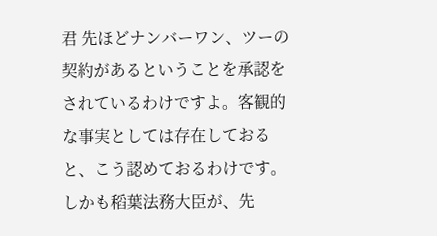君 先ほどナンバーワン、ツーの契約があるということを承認をされているわけですよ。客観的な事実としては存在しておると、こう認めておるわけです。しかも稻葉法務大臣が、先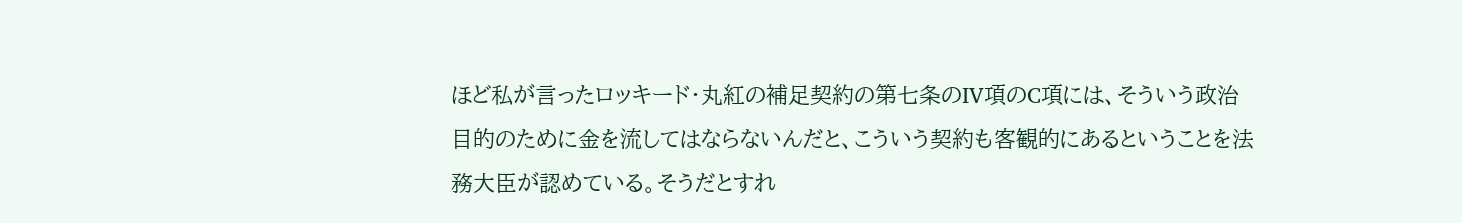ほど私が言ったロッキード・丸紅の補足契約の第七条のIV項のC項には、そういう政治目的のために金を流してはならないんだと、こういう契約も客観的にあるということを法務大臣が認めている。そうだとすれ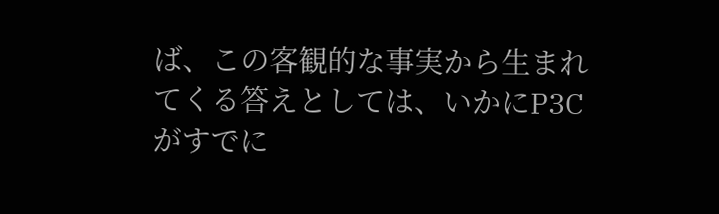ば、この客観的な事実から生まれてくる答えとしては、いかにP3Cがすでに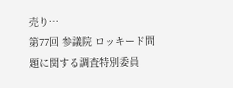売り…
第77回 参議院 ロッキード問題に関する調査特別委員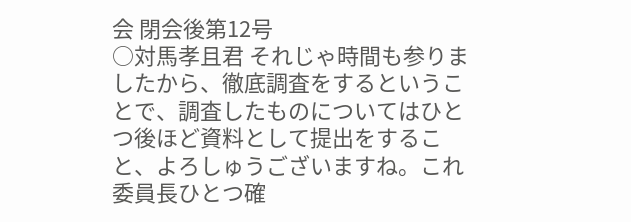会 閉会後第12号
○対馬孝且君 それじゃ時間も参りましたから、徹底調査をするということで、調査したものについてはひとつ後ほど資料として提出をすること、よろしゅうございますね。これ委員長ひとつ確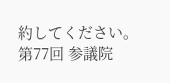約してください。
第77回 参議院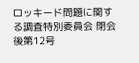ロッキード問題に関する調査特別委員会 閉会後第12号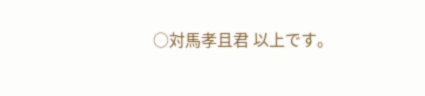○対馬孝且君 以上です。